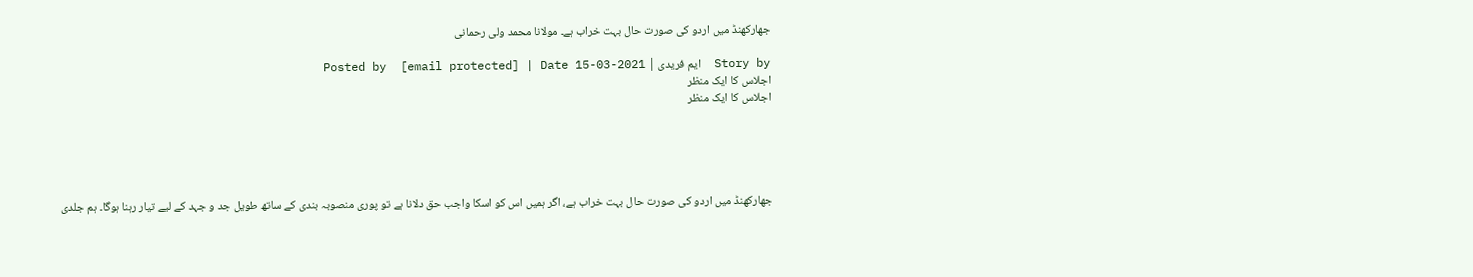جھارکھنڈ میں اردو کی صورت حال بہت خراب ہے۔ مولانا محمد ولی رحمانی

Story by  ایم فریدی | Posted by  [email protected] | Date 15-03-2021
اجلاس کا ایک منظر
اجلاس کا ایک منظر





جھارکھنڈ میں اردو کی صورت حال بہت خراب ہے، اگر ہمیں اس کو اسکا واجب حق دلانا ہے تو پوری منصوبہ بندی کے ساتھ طویل جد و جہد کے لیے تیار رہنا ہوگا۔ ہم جلدی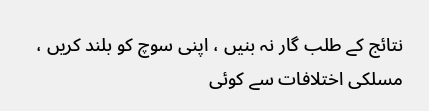نتائج کے طلب گار نہ بنیں ، اپنی سوچ کو بلند کریں ، مسلکی اختلافات سے کوئی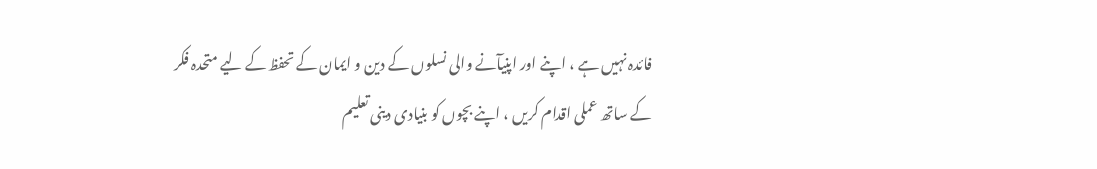فائدہ نہیں ہے ، اپنے اور اپنیآنے والی نسلوں کے دین و ایمان کے تحفظ کے لیے متحدہ فکر کے ساتھ عملی اقدام کریں ، اپنے بچوں کو بنیادی دینی تعلیم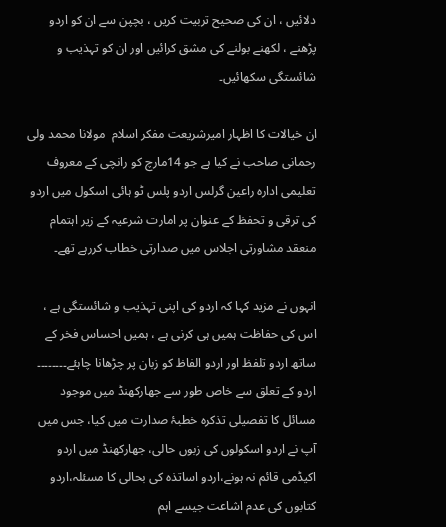دلائیں ، ان کی صحیح تربیت کریں ، بچپن سے ان کو اردو پڑھنے ، لکھنے بولنے کی مشق کرائیں اور ان کو تہذیب و شائستگی سکھائیں۔

ان خیالات کا اظہار امیرشریعت مفکر اسلام  مولانا محمد ولی رحمانی صاحب نے کیا ہے جو 14مارچ کو رانچی کے معروف تعلیمی ادارہ راعین گرلس اردو پلس ٹو ہائی اسکول میں اردو کی ترقی و تحفظ کے عنوان پر امارت شرعیہ کے زیر اہتمام منعقد مشاورتی اجلاس میں صدارتی خطاب کررہے تھے۔

انہوں نے مزید کہا کہ اردو کی اپنی تہذیب و شائستگی ہے ، اس کی حفاظت ہمیں ہی کرنی ہے ، ہمیں احساس فخر کے ساتھ اردو تلفظ اور اردو الفاظ کو زبان پر چڑھانا چاہئے۔۔۔۔۔۔۔۔ اردو کے تعلق سے خاص طور سے جھارکھنڈ میں موجود مسائل کا تفصیلی تذکرہ خطبۂ صدارت میں کیا، جس میں آپ نے اردو اسکولوں کی زبوں حالی، جھارکھنڈ میں اردو اکیڈمی قائم نہ ہونے،اردو اساتذہ کی بحالی کا مسئلہ،اردو کتابوں کی عدم اشاعت جیسے اہم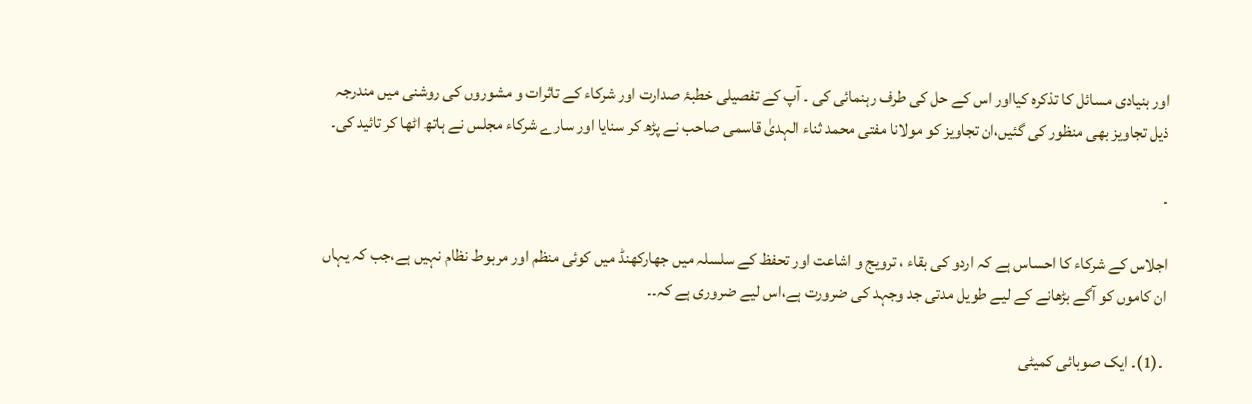اور بنیادی مسائل کا تذکرہ کیااور اس کے حل کی طرف رہنمائی کی ۔ آپ کے تفصیلی خطبۂ صدارت اور شرکاء کے تاثرات و مشوروں کی روشنی میں مندرجہ ذیل تجاویز بھی منظور کی گئیں،ان تجاویز کو مولانا مفتی محمد ثناء الہدیٰ قاسمی صاحب نے پڑھ کر سنایا اور سارے شرکاء مجلس نے ہاتھ اٹھا کر تائید کی۔

۔

اجلاس کے شرکاء کا احساس ہے کہ اردو کی بقاء ، ترویج و اشاعت اور تحفظ کے سلسلہ میں جھارکھنڈ میں کوئی منظم اور مربوط نظام نہیں ہے،جب کہ یہاں ان کاموں کو آگے بڑھانے کے لیے طویل مدتی جد وجہد کی ضرورت ہے،اس لیے ضروری ہے کہ۔۔

 ۔(1)۔ ایک صوبائی کمیٹی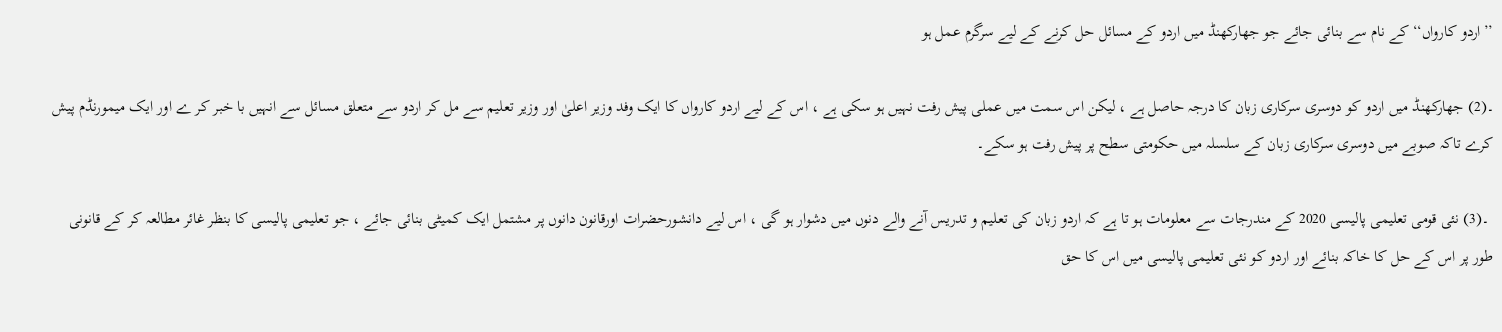’’اردو کارواں‘‘ کے نام سے بنائی جائے جو جھارکھنڈ میں اردو کے مسائل حل کرنے کے لیے سرگرم عمل ہو

۔(2) جھارکھنڈ میں اردو کو دوسری سرکاری زبان کا درجہ حاصل ہے ، لیکن اس سمت میں عملی پیش رفت نہیں ہو سکی ہے ، اس کے لیے اردو کارواں کا ایک وفد وزیر اعلیٰ اور وزیر تعلیم سے مل کر اردو سے متعلق مسائل سے انہیں با خبر کر ے اور ایک میمورنڈم پیش کرے تاکہ صوبے میں دوسری سرکاری زبان کے سلسلہ میں حکومتی سطح پر پیش رفت ہو سکے۔

 ۔(3) نئی قومی تعلیمی پالیسی 2020 کے مندرجات سے معلومات ہو تا ہے کہ اردو زبان کی تعلیم و تدریس آنے والے دنوں میں دشوار ہو گی ، اس لیے دانشورحضرات اورقانون دانوں پر مشتمل ایک کمیٹی بنائی جائے ، جو تعلیمی پالیسی کا بنظر غائر مطالعہ کر کے قانونی طور پر اس کے حل کا خاکہ بنائے اور اردو کو نئی تعلیمی پالیسی میں اس کا حق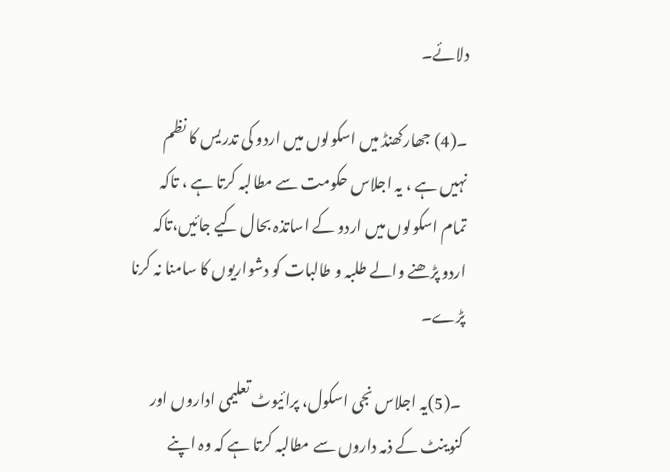دلائے۔

۔(4) جھارکھنڈ میں اسکولوں میں اردو کی تدریس کا نظم نہیں ہے ، یہ اجلاس حکومت سے مطالبہ کرتا ہے ، تاکہ تمام اسکولوں میں اردو کے اساتذہ بحال کیے جائیں،تاکہ اردو پڑھنے والے طلبہ و طالبات کو دشواریوں کا سامنا نہ کرنا پڑے۔

 ۔(5)یہ اجلاس نجی اسکول، پرائیوٹ تعلیمی اداروں اور کنوینٹ کے ذمہ داروں سے مطالبہ کرتا ہے کہ وہ اپنے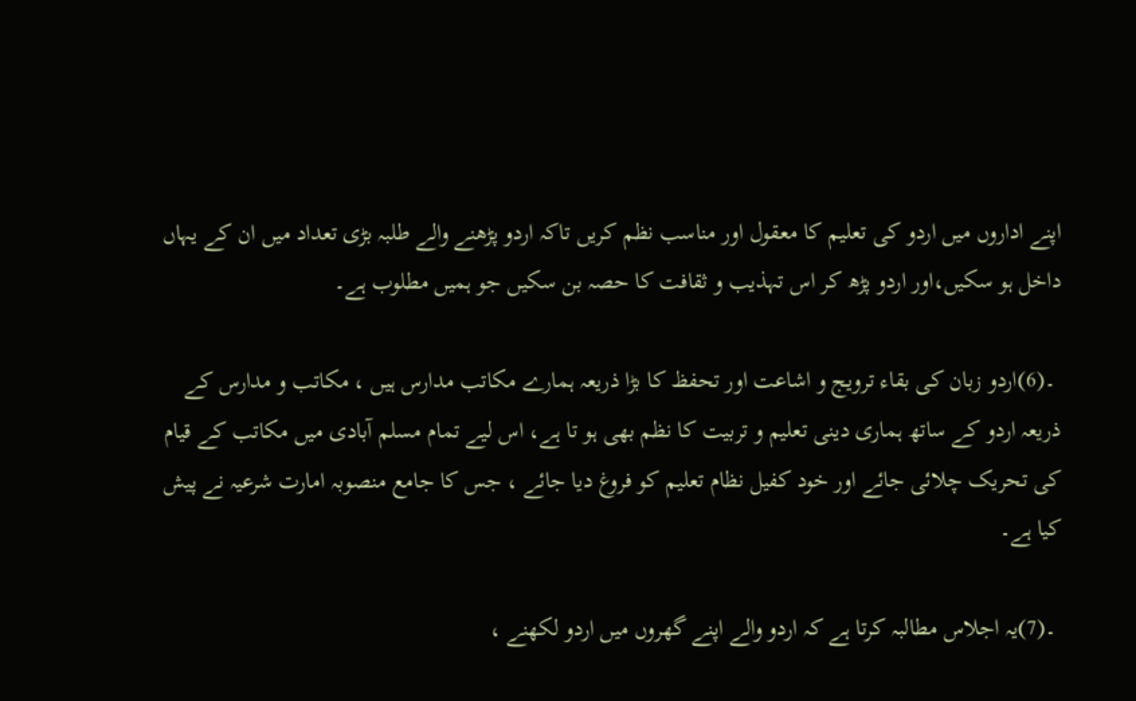اپنے اداروں میں اردو کی تعلیم کا معقول اور مناسب نظم کریں تاکہ اردو پڑھنے والے طلبہ بڑی تعداد میں ان کے یہاں داخل ہو سکیں،اور اردو پڑھ کر اس تہذیب و ثقافت کا حصہ بن سکیں جو ہمیں مطلوب ہے۔

 ۔(6)اردو زبان کی بقاء ترویج و اشاعت اور تحفظ کا بڑا ذریعہ ہمارے مکاتب مدارس ہیں ، مکاتب و مدارس کے ذریعہ اردو کے ساتھ ہماری دینی تعلیم و تربیت کا نظم بھی ہو تا ہے، اس لیے تمام مسلم آبادی میں مکاتب کے قیام کی تحریک چلائی جائے اور خود کفیل نظام تعلیم کو فروغ دیا جائے ، جس کا جامع منصوبہ امارت شرعیہ نے پیش کیا ہے۔

 ۔(7)یہ اجلاس مطالبہ کرتا ہے کہ اردو والے اپنے گھروں میں اردو لکھنے ،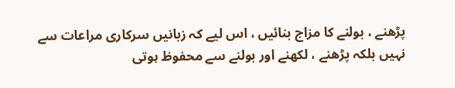پڑھنے ، بولنے کا مزاج بنائیں ، اس لیے کہ زبانیں سرکاری مراعات سے نہیں بلکہ پڑھنے ، لکھنے اور بولنے سے محفوظ ہوتی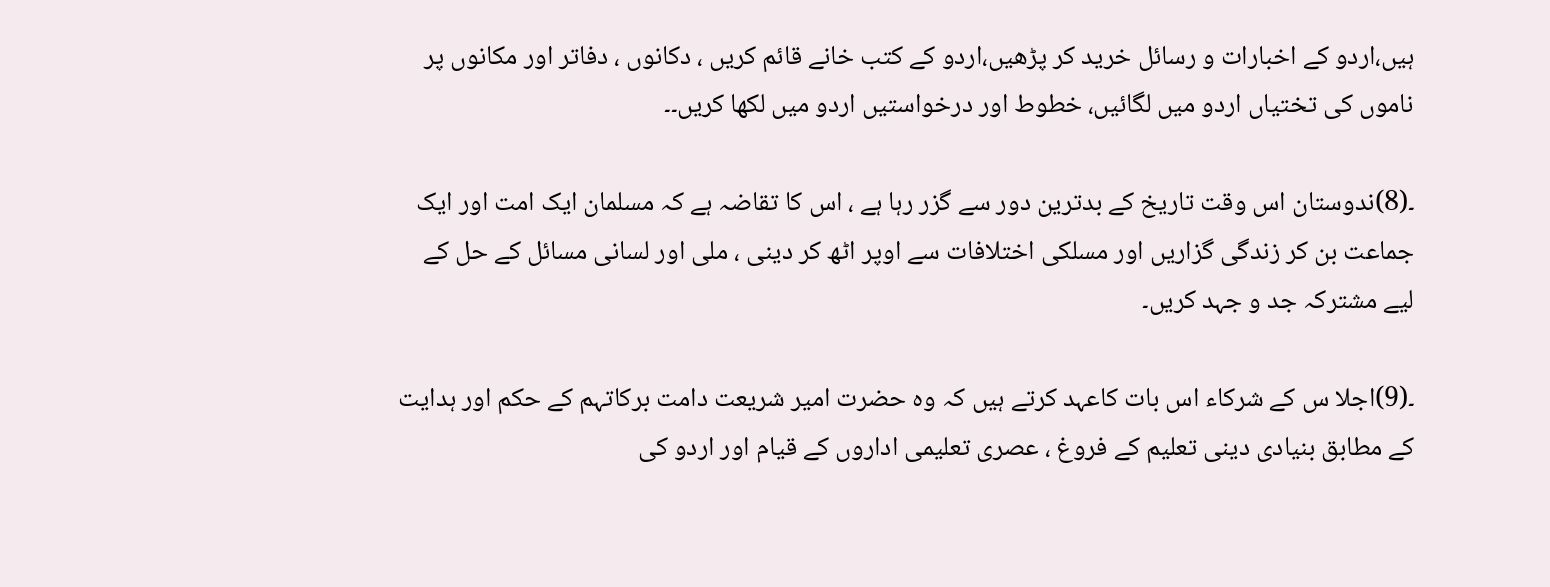ہیں،اردو کے اخبارات و رسائل خرید کر پڑھیں،اردو کے کتب خانے قائم کریں ، دکانوں ، دفاتر اور مکانوں پر ناموں کی تختیاں اردو میں لگائیں، خطوط اور درخواستیں اردو میں لکھا کریں۔۔

۔(8)ندوستان اس وقت تاریخ کے بدترین دور سے گزر رہا ہے ، اس کا تقاضہ ہے کہ مسلمان ایک امت اور ایک جماعت بن کر زندگی گزاریں اور مسلکی اختلافات سے اوپر اٹھ کر دینی ، ملی اور لسانی مسائل کے حل کے لیے مشترکہ جد و جہد کریں۔

۔(9)اجلا س کے شرکاء اس بات کاعہد کرتے ہیں کہ وہ حضرت امیر شریعت دامت برکاتہم کے حکم اور ہدایت کے مطابق بنیادی دینی تعلیم کے فروغ ، عصری تعلیمی اداروں کے قیام اور اردو کی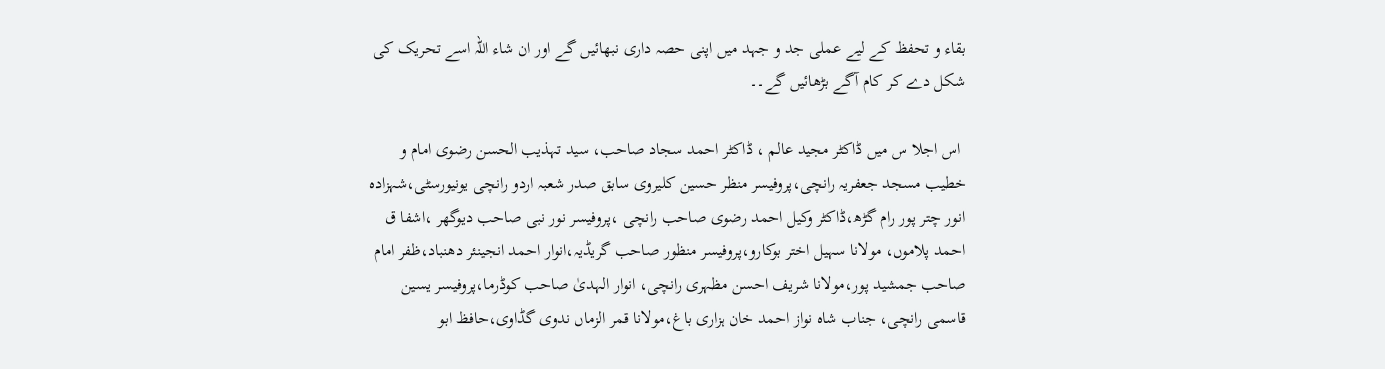بقاء و تحفظ کے لیے عملی جد و جہد میں اپنی حصہ داری نبھائیں گے اور ان شاء اللہ اسے تحریک کی شکل دے کر کام آگے بڑھائیں گے۔۔

 اس اجلا س میں ڈاکٹر مجید عالم ، ڈاکٹر احمد سجاد صاحب، سید تہذیب الحسن رضوی امام و خطیب مسجد جعفریہ رانچی،پروفیسر منظر حسین کلیروی سابق صدر شعبہ اردو رانچی یونیورسٹی،شہزادہ انور چتر پور رام گڑھ،ڈاکٹر وکیل احمد رضوی صاحب رانچی ،پروفیسر نور نبی صاحب دیوگھر ،اشفا ق احمد پلاموں، مولانا سہیل اختر بوکارو،پروفیسر منظور صاحب گریڈیہ،انوار احمد انجینئر دھنباد،ظفر امام صاحب جمشید پور،مولانا شریف احسن مظہری رانچی، انوار الہدیٰ صاحب کوڈرما،پروفیسر یسین قاسمی رانچی، جناب شاہ نواز احمد خان ہزاری باغ،مولانا قمر الزماں ندوی گڈاوی،حافظ ابو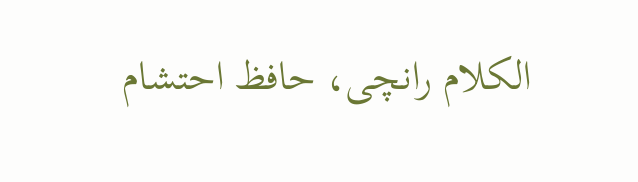الکلام رانچی، حافظ احتشام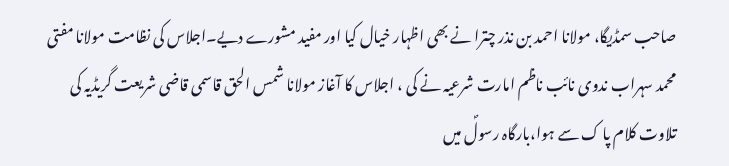صاحب سمڈیگا، مولانا احمد بن نذر چترا نے بھی اظہار خیال کیا اور مفید مشورے دیے۔اجلاس کی نظامت مولانا مفتی محمد سہراب ندوی نائب ناظم امارت شرعیہ نے کی ، اجلاس کا آغاز مولانا شمس الحق قاسمی قاضی شریعت گریڈیہ کی تلاوت کلام پا ک سے ہوا،بارگاہ رسولؐ میں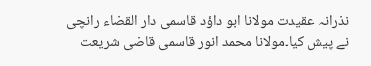نذرانہ عقیدت مولانا ابو داؤد قاسمی دار القضاء رانچی نے پیش کیا۔مولانا محمد انور قاسمی قاضی شریعت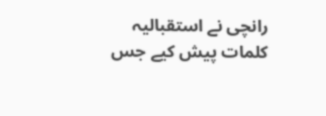رانچی نے استقبالیہ کلمات پیش کیے جس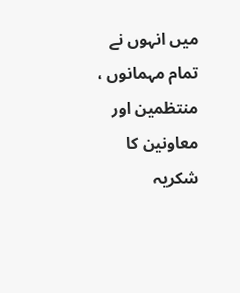میں انہوں نے تمام مہمانوں ، منتظمین اور معاونین کا شکریہ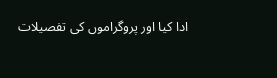ادا کیا اور پروگراموں کی تفصیلات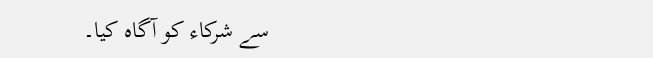سے شرکاء کو آگاہ کیا۔